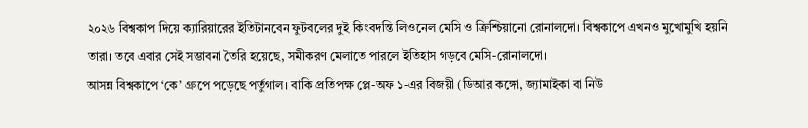২০২৬ বিশ্বকাপ দিয়ে ক্যারিয়ারের ইতিটানবেন ফুটবলের দুই কিংবদন্তি লিওনেল মেসি ও ক্রিশ্চিয়ানো রোনালদো। বিশ্বকাপে এখনও মুখোমুখি হয়নি তারা। তবে এবার সেই সম্ভাবনা তৈরি হয়েছে, সমীকরণ মেলাতে পারলে ইতিহাস গড়বে মেসি-রোনালদো।
আসন্ন বিশ্বকাপে ‘কে’ গ্রুপে পড়েছে পর্তুগাল। বাকি প্রতিপক্ষ প্লে-অফ ১-এর বিজয়ী (ডিআর কঙ্গো, জ্যামাইকা বা নিউ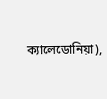ক্যালেডোনিয়া),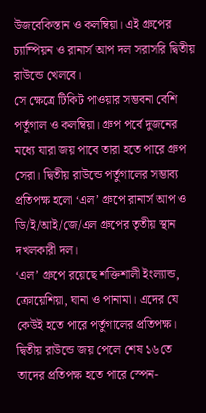উজবেকিস্তান ও কলম্বিয়া। এই গ্রুপের চ্যাম্পিয়ন ও রানার্স আপ দল সরাসরি দ্বিতীয় রাউন্ডে খেলবে।
সে ক্ষেত্রে টিকিট পাওয়ার সম্ভবনা বেশি পর্তুগাল ও কলম্বিয়া। গ্রুপ পর্বে দুজনের মধ্যে যারা জয় পাবে তারা হতে পারে গ্রুপ সেরা। দ্বিতীয় রাউন্ডে পর্তুগালের সম্ভাব্য প্রতিপক্ষ হলো ‘এল’ গ্রুপে রানার্স আপ ও ডি/ই/আই/জে/এল গ্রুপের তৃতীয় স্থান দখলকারী দল।
‘এল’ গ্রুপে রয়েছে শক্তিশালী ইংল্যান্ড, ক্রোয়েশিয়া, ঘানা ও পানামা। এদের যে কেউই হতে পারে পর্তুগালের প্রতিপক্ষ। দ্বিতীয় রাউন্ডে জয় পেলে শেষ ১৬তে তাদের প্রতিপক্ষ হতে পারে স্পেন-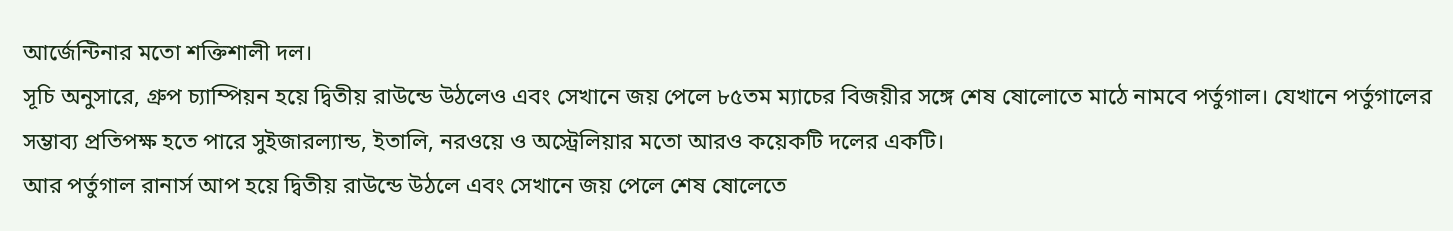আর্জেন্টিনার মতো শক্তিশালী দল।
সূচি অনুসারে, গ্রুপ চ্যাম্পিয়ন হয়ে দ্বিতীয় রাউন্ডে উঠলেও এবং সেখানে জয় পেলে ৮৫তম ম্যাচের বিজয়ীর সঙ্গে শেষ ষোলোতে মাঠে নামবে পর্তুগাল। যেখানে পর্তুগালের সম্ভাব্য প্রতিপক্ষ হতে পারে সুইজারল্যান্ড, ইতালি, নরওয়ে ও অস্ট্রেলিয়ার মতো আরও কয়েকটি দলের একটি।
আর পর্তুগাল রানার্স আপ হয়ে দ্বিতীয় রাউন্ডে উঠলে এবং সেখানে জয় পেলে শেষ ষোলেতে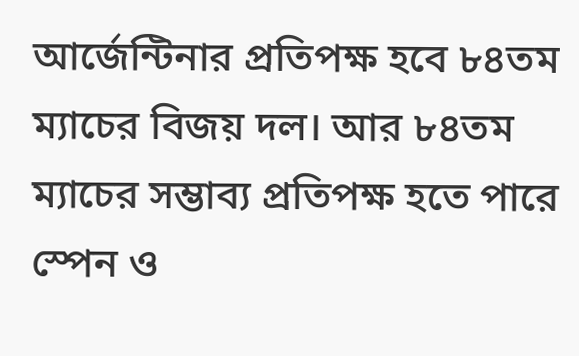আর্জেন্টিনার প্রতিপক্ষ হবে ৮৪তম ম্যাচের বিজয় দল। আর ৮৪তম ম্যাচের সম্ভাব্য প্রতিপক্ষ হতে পারে স্পেন ও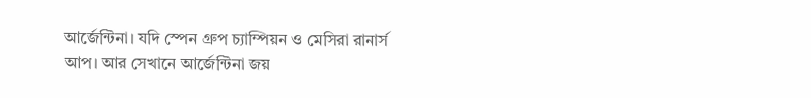আর্জেন্টিনা। যদি স্পেন গ্রুপ চ্যাম্পিয়ন ও মেসিরা রানার্স আপ। আর সেখানে আর্জেন্টিনা জয়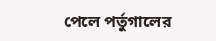পেলে পর্তুগালের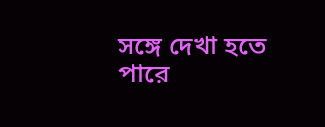সঙ্গে দেখা হতে পারে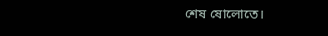শেষ ষোলোতে।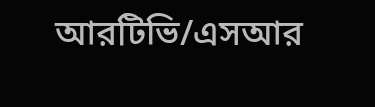আরটিভি/এসআর